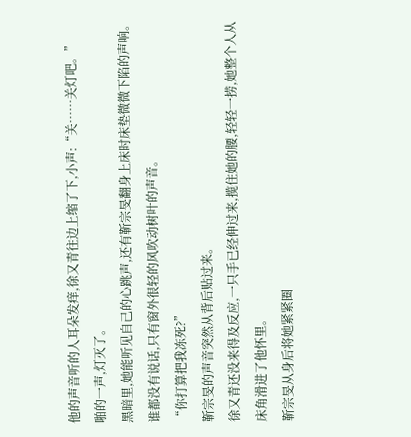他的声音听的人耳朵发痒,徐又青往边上缩了下,小声:“关……关灯吧。”
啪的一声,灯灭了。
黑暗里,她能听见自己的心跳声,还有靳宗旻翻身上床时床垫微微下陷的声响。
谁都没有说话,只有窗外很轻的风吹动树叶的声音。
“你打算把我冻死?”
靳宗旻的声音突然从背后贴过来。
徐又青还没来得及反应,一只手已经伸过来,揽住她的腰,轻轻一捞,她整个人从床角滑进了他怀里。
靳宗旻从身后将她紧紧圈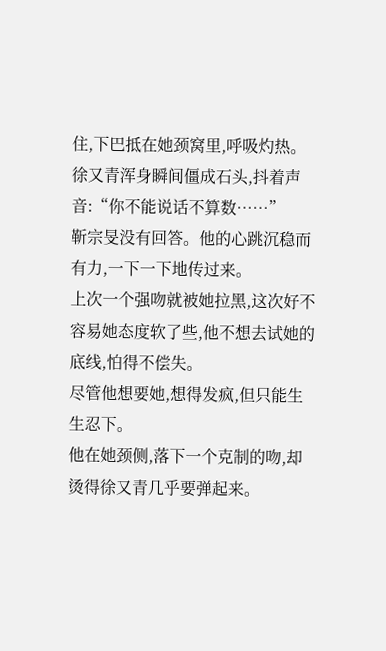住,下巴抵在她颈窝里,呼吸灼热。
徐又青浑身瞬间僵成石头,抖着声音:“你不能说话不算数……”
靳宗旻没有回答。他的心跳沉稳而有力,一下一下地传过来。
上次一个强吻就被她拉黑,这次好不容易她态度软了些,他不想去试她的底线,怕得不偿失。
尽管他想要她,想得发疯,但只能生生忍下。
他在她颈侧,落下一个克制的吻,却烫得徐又青几乎要弹起来。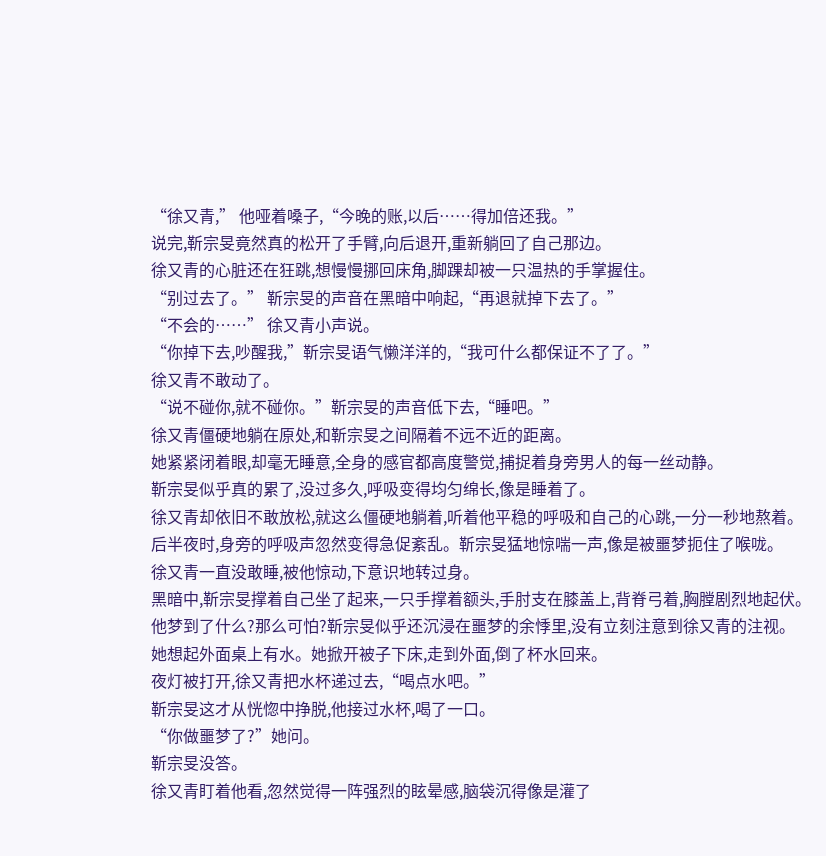“徐又青,” 他哑着嗓子,“今晚的账,以后……得加倍还我。”
说完,靳宗旻竟然真的松开了手臂,向后退开,重新躺回了自己那边。
徐又青的心脏还在狂跳,想慢慢挪回床角,脚踝却被一只温热的手掌握住。
“别过去了。” 靳宗旻的声音在黑暗中响起,“再退就掉下去了。”
“不会的……” 徐又青小声说。
“你掉下去,吵醒我,”靳宗旻语气懒洋洋的,“我可什么都保证不了了。”
徐又青不敢动了。
“说不碰你,就不碰你。”靳宗旻的声音低下去,“睡吧。”
徐又青僵硬地躺在原处,和靳宗旻之间隔着不远不近的距离。
她紧紧闭着眼,却毫无睡意,全身的感官都高度警觉,捕捉着身旁男人的每一丝动静。
靳宗旻似乎真的累了,没过多久,呼吸变得均匀绵长,像是睡着了。
徐又青却依旧不敢放松,就这么僵硬地躺着,听着他平稳的呼吸和自己的心跳,一分一秒地熬着。
后半夜时,身旁的呼吸声忽然变得急促紊乱。靳宗旻猛地惊喘一声,像是被噩梦扼住了喉咙。
徐又青一直没敢睡,被他惊动,下意识地转过身。
黑暗中,靳宗旻撑着自己坐了起来,一只手撑着额头,手肘支在膝盖上,背脊弓着,胸膛剧烈地起伏。
他梦到了什么?那么可怕?靳宗旻似乎还沉浸在噩梦的余悸里,没有立刻注意到徐又青的注视。
她想起外面桌上有水。她掀开被子下床,走到外面,倒了杯水回来。
夜灯被打开,徐又青把水杯递过去,“喝点水吧。”
靳宗旻这才从恍惚中挣脱,他接过水杯,喝了一口。
“你做噩梦了?”她问。
靳宗旻没答。
徐又青盯着他看,忽然觉得一阵强烈的眩晕感,脑袋沉得像是灌了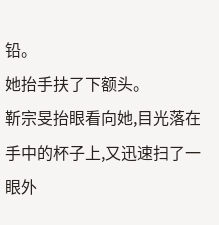铅。
她抬手扶了下额头。
靳宗旻抬眼看向她,目光落在手中的杯子上,又迅速扫了一眼外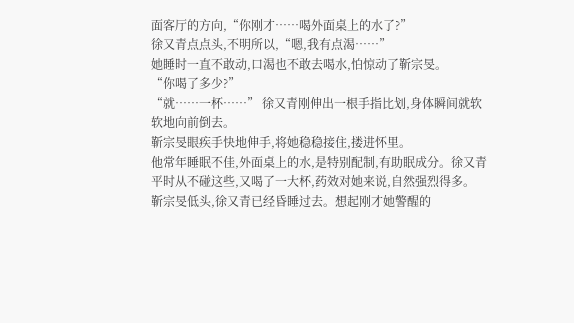面客厅的方向,“你刚才……喝外面桌上的水了?”
徐又青点点头,不明所以,“嗯,我有点渴……”
她睡时一直不敢动,口渴也不敢去喝水,怕惊动了靳宗旻。
“你喝了多少?”
“就……一杯……” 徐又青刚伸出一根手指比划,身体瞬间就软软地向前倒去。
靳宗旻眼疾手快地伸手,将她稳稳接住,搂进怀里。
他常年睡眠不佳,外面桌上的水,是特别配制,有助眠成分。徐又青平时从不碰这些,又喝了一大杯,药效对她来说,自然强烈得多。
靳宗旻低头,徐又青已经昏睡过去。想起刚才她警醒的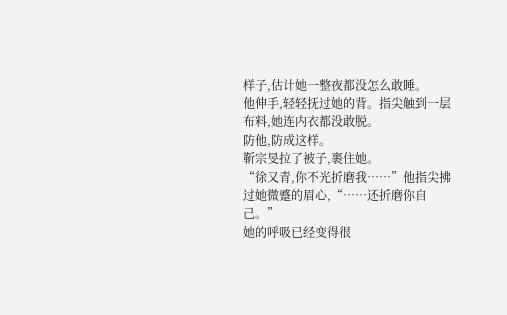样子,估计她一整夜都没怎么敢睡。
他伸手,轻轻抚过她的背。指尖触到一层布料,她连内衣都没敢脱。
防他,防成这样。
靳宗旻拉了被子,裹住她。
“徐又青,你不光折磨我……”他指尖拂过她微蹙的眉心,“……还折磨你自己。”
她的呼吸已经变得很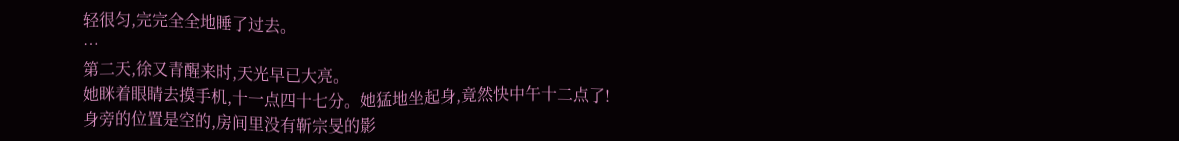轻很匀,完完全全地睡了过去。
…
第二天,徐又青醒来时,天光早已大亮。
她眯着眼睛去摸手机,十一点四十七分。她猛地坐起身,竟然快中午十二点了!
身旁的位置是空的,房间里没有靳宗旻的影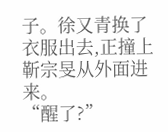子。徐又青换了衣服出去,正撞上靳宗旻从外面进来。
“醒了?”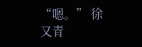“嗯。” 徐又青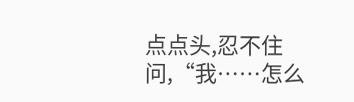点点头,忍不住问,“我……怎么